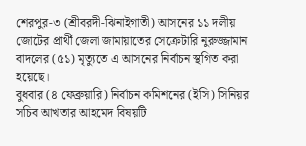শেরপুর-৩ (শ্রীবরদী-ঝিনাইগাতী) আসনের ১১ দলীয় জোটের প্রার্থী জেলা জামায়াতের সেক্রেটারি নুরুজ্জামান বাদলের (৫১) মৃত্যুতে এ আসনের নির্বাচন স্থগিত করা হয়েছে।
বুধবার (৪ ফেব্রুয়ারি) নির্বাচন কমিশনের (ইসি) সিনিয়র সচিব আখতার আহমেদ বিষয়টি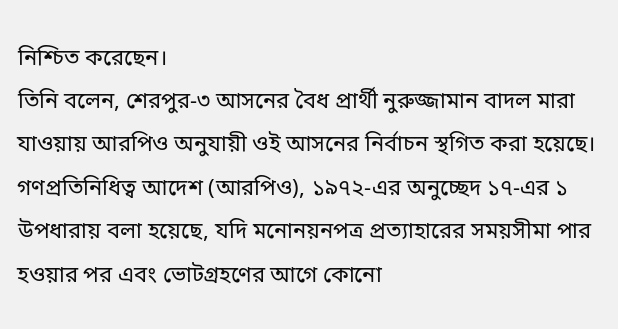নিশ্চিত করেছেন।
তিনি বলেন, শেরপুর-৩ আসনের বৈধ প্রার্থী নুরুজ্জামান বাদল মারা যাওয়ায় আরপিও অনুযায়ী ওই আসনের নির্বাচন স্থগিত করা হয়েছে।
গণপ্রতিনিধিত্ব আদেশ (আরপিও), ১৯৭২-এর অনুচ্ছেদ ১৭-এর ১ উপধারায় বলা হয়েছে, যদি মনোনয়নপত্র প্রত্যাহারের সময়সীমা পার হওয়ার পর এবং ভোটগ্রহণের আগে কোনো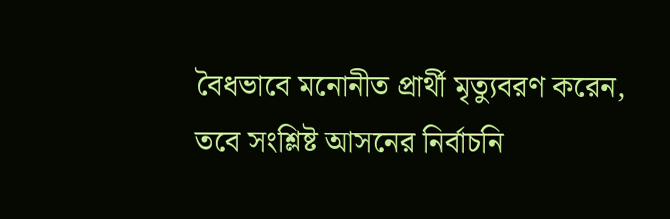বৈধভাবে মনোনীত প্রার্থী মৃত্যুবরণ করেন, তবে সংশ্লিষ্ট আসনের নির্বাচনি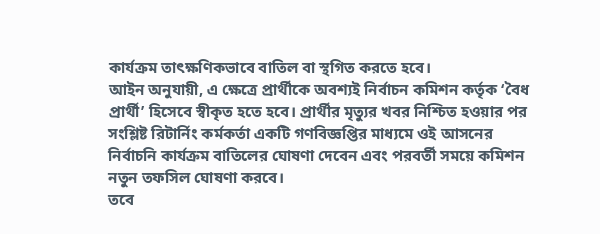কার্যক্রম তাৎক্ষণিকভাবে বাতিল বা স্থগিত করতে হবে।
আইন অনুযায়ী, এ ক্ষেত্রে প্রার্থীকে অবশ্যই নির্বাচন কমিশন কর্তৃক ‘বৈধ প্রার্থী’ হিসেবে স্বীকৃত হতে হবে। প্রার্থীর মৃত্যুর খবর নিশ্চিত হওয়ার পর সংশ্লিষ্ট রিটার্নিং কর্মকর্তা একটি গণবিজ্ঞপ্তির মাধ্যমে ওই আসনের নির্বাচনি কার্যক্রম বাতিলের ঘোষণা দেবেন এবং পরবর্তী সময়ে কমিশন নতুন তফসিল ঘোষণা করবে।
তবে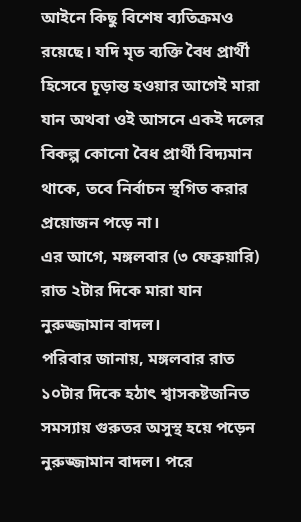আইনে কিছু বিশেষ ব্যতিক্রমও রয়েছে। যদি মৃত ব্যক্তি বৈধ প্রার্থী হিসেবে চূড়ান্ত হওয়ার আগেই মারা যান অথবা ওই আসনে একই দলের বিকল্প কোনো বৈধ প্রার্থী বিদ্যমান থাকে, তবে নির্বাচন স্থগিত করার প্রয়োজন পড়ে না।
এর আগে, মঙ্গলবার (৩ ফেব্রুয়ারি) রাত ২টার দিকে মারা যান নুরুজ্জামান বাদল।
পরিবার জানায়, মঙ্গলবার রাত ১০টার দিকে হঠাৎ শ্বাসকষ্টজনিত সমস্যায় গুরুতর অসুস্থ হয়ে পড়েন নুরুজ্জামান বাদল। পরে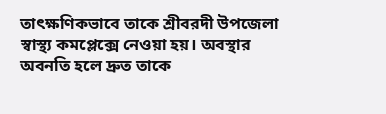তাৎক্ষণিকভাবে তাকে শ্রীবরদী উপজেলা স্বাস্থ্য কমপ্লেক্সে নেওয়া হয়। অবস্থার অবনতি হলে দ্রুত তাকে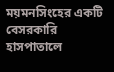ময়মনসিংহের একটি বেসরকারি হাসপাতালে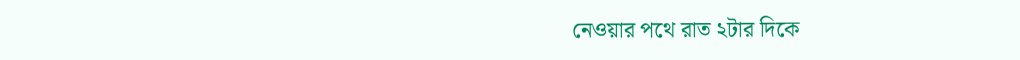নেওয়ার পথে রাত ২টার দিকে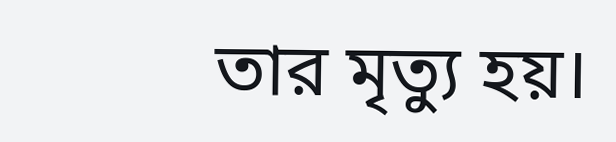তার মৃত্যু হয়।